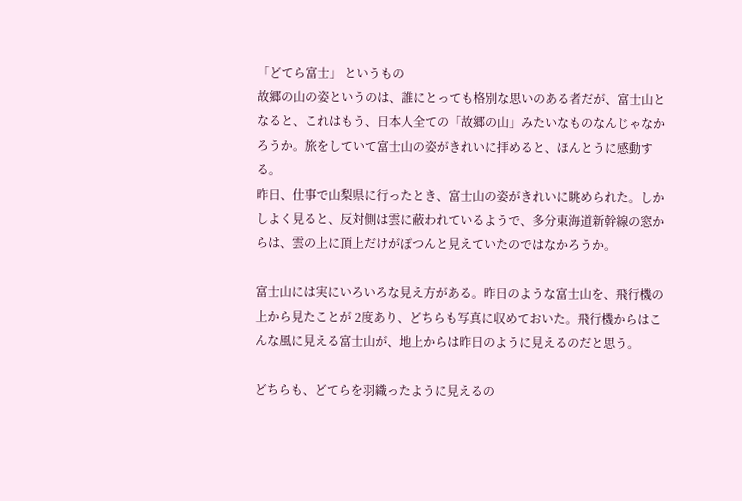「どてら富士」 というもの
故郷の山の姿というのは、誰にとっても格別な思いのある者だが、富士山となると、これはもう、日本人全ての「故郷の山」みたいなものなんじゃなかろうか。旅をしていて富士山の姿がきれいに拝めると、ほんとうに感動する。
昨日、仕事で山梨県に行ったとき、富士山の姿がきれいに眺められた。しかしよく見ると、反対側は雲に蔽われているようで、多分東海道新幹線の窓からは、雲の上に頂上だけがぽつんと見えていたのではなかろうか。

富士山には実にいろいろな見え方がある。昨日のような富士山を、飛行機の上から見たことが 2度あり、どちらも写真に収めておいた。飛行機からはこんな風に見える富士山が、地上からは昨日のように見えるのだと思う。

どちらも、どてらを羽織ったように見えるの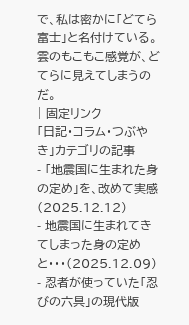で、私は密かに「どてら富士」と名付けている。雲のもこもこ感覚が、どてらに見えてしまうのだ。
| 固定リンク
「日記・コラム・つぶやき」カテゴリの記事
- 「地震国に生まれた身の定め」を、改めて実感(2025.12.12)
- 地震国に生まれてきてしまった身の定めと・・・(2025.12.09)
- 忍者が使っていた「忍びの六具」の現代版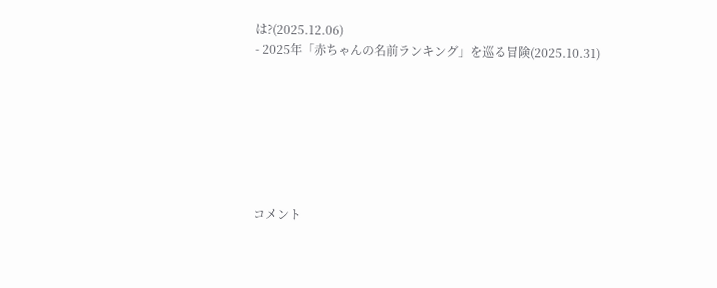は?(2025.12.06)
- 2025年「赤ちゃんの名前ランキング」を巡る冒険(2025.10.31)







コメント